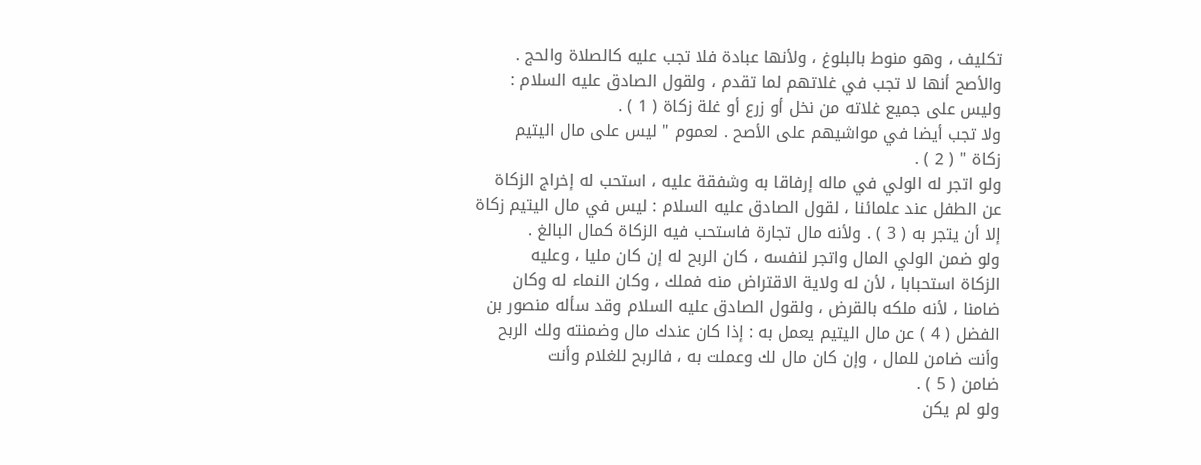تكليف ، وهو منوط بالبلوغ ، ولأنها عبادة فلا تجب عليه كالصلاة والحج .
والأصح أنها لا تجب في غلاتهم لما تقدم ، ولقول الصادق عليه السلام :
وليس على جميع غلاته من نخل أو زرع أو غلة زكاة ( 1 ) .
ولا تجب أيضا في مواشيهم على الأصح . لعموم " ليس على مال اليتيم
زكاة " ( 2 ) .
ولو اتجر له الولي في ماله إرفاقا به وشفقة عليه ، استحب له إخراج الزكاة
عن الطفل عند علمائنا ، لقول الصادق عليه السلام : ليس في مال اليتيم زكاة
إلا أن يتجر به ( 3 ) . ولأنه مال تجارة فاستحب فيه الزكاة كمال البالغ .
ولو ضمن الولي المال واتجر لنفسه ، كان الربح له إن كان مليا ، وعليه
الزكاة استحبابا ، لأن له ولاية الاقتراض منه فملك ، وكان النماء له وكان
ضامنا ، لأنه ملكه بالقرض ، ولقول الصادق عليه السلام وقد سأله منصور بن
الفضل ( 4 ) عن مال اليتيم يعمل به : إذا كان عندك مال وضمنته ولك الربح
وأنت ضامن للمال ، وإن كان مال لك وعملت به ، فالربح للغلام وأنت
ضامن ( 5 ) .
ولو لم يكن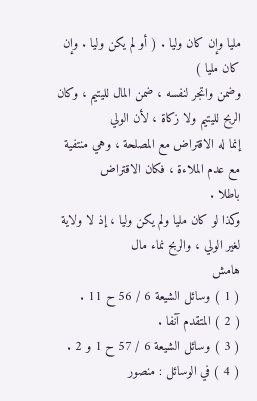مليا وإن كان وليا . ( أو لم يكن وليا . وإن كان مليا )
وضمن واتجر لنفسه ، ضمن المال لليتيم ، وكان الربح لليتيم ولا زكاة ، لأن الولي
إنما له الاقتراض مع المصلحة ، وهي منتفية مع عدم الملاءة ، فكان الاقتراض
باطلا .
وكذا لو كان مليا ولم يكن وليا ، إذ لا ولاية لغير الولي ، والربح نماء مال
هامش
( 1 ) وسائل الشيعة 6 / 56 ح 11 .
( 2 ) المتقدم آنفا .
( 3 ) وسائل الشيعة 6 / 57 ح 1 و 2 .
( 4 ) في الوسائل : منصور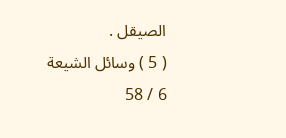الصيقل .
( 5 ) وسائل الشيعة 6 / 58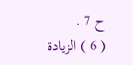ح 7 .
( 6 ) الزيادة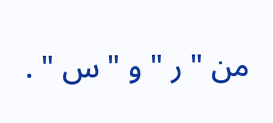من " ر " و " س " .